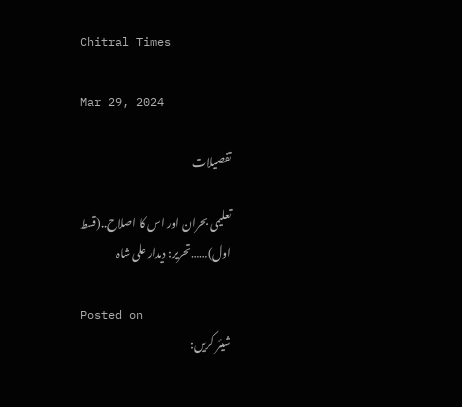Chitral Times

Mar 29, 2024

تفصيلات

تعلیمی بحران اور اس کا اصلاح..(قسط اول)……تحریر: دیدار علی شاہ

Posted on
شیئر کریں: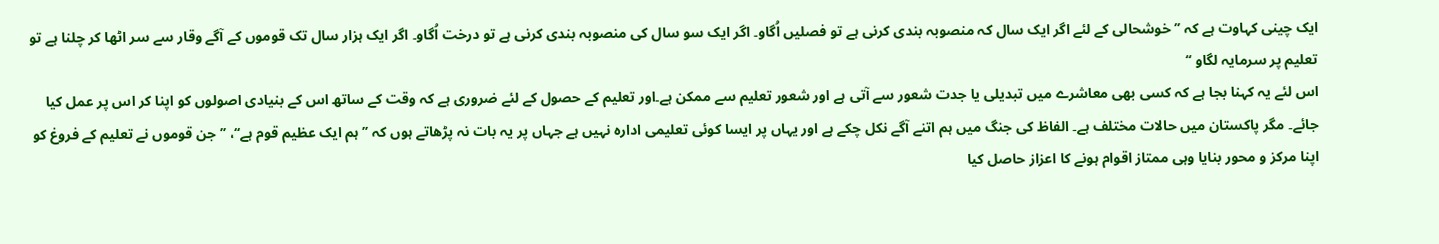ایک چینی کہاوت ہے کہ ’’ خوشحالی کے لئے اگر ایک سال کہ منصوبہ بندی کرنی ہے تو فصلیں اُگاو۔ اگر ایک سو سال کی منصوبہ بندی کرنی ہے تو درخت اُگاو۔ اگر ایک ہزار سال تک قوموں کے آگے وقار سے سر اٹھا کر چلنا ہے تو تعلیم پر سرمایہ لگاو ‘‘
اس لئے یہ کہنا بجا ہے کہ کسی بھی معاشرے میں تبدیلی یا جدت شعور سے آتی ہے اور شعور تعلیم سے ممکن ہے۔اور تعلیم کے حصول کے لئے ضروری ہے کہ وقت کے ساتھ اس کے بنیادی اصولوں کو اپنا کر اس پر عمل کیا جائے۔ مگر پاکستان میں حالات مختلف ہے۔ الفاظ کی جنگ میں ہم اتنے آگے نکل چکے ہے اور یہاں پر ایسا کوئی تعلیمی ادارہ نہیں ہے جہاں پر یہ بات نہ پڑھاتے ہوں کہ ’’ ہم ایک عظیم قوم ہے‘‘، ’’جن قوموں نے تعلیم کے فروغ کو اپنا مرکز و محور بنایا وہی ممتاز اقوام ہونے کا اعزاز حاصل کیا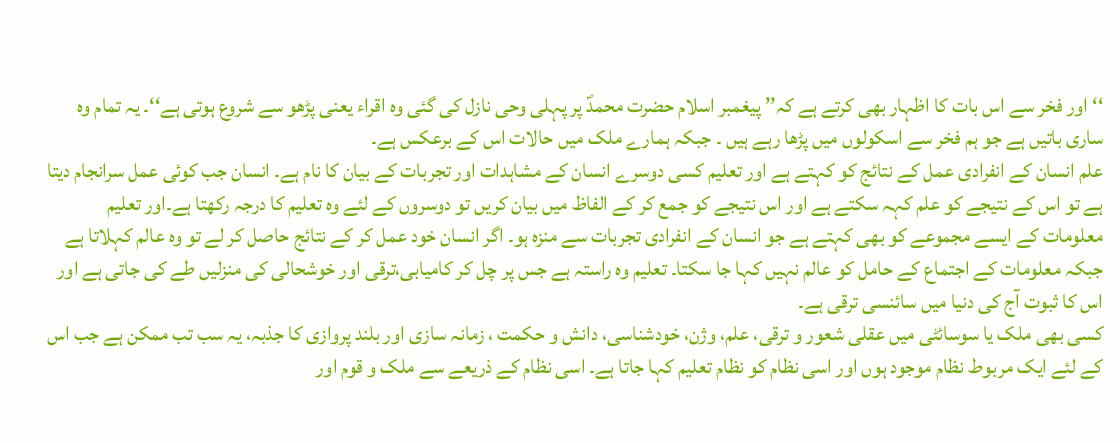‘‘ اور فخر سے اس بات کا اظہار بھی کرتے ہے کہ’’ پیغمبر اسلام حضرت محمدؐ پر پہلی وحی نازل کی گئی وہ اقراء یعنی پڑھو سے شروع ہوتی ہے‘‘۔ یہ تمام وہ ساری باتیں ہے جو ہم فخر سے اسکولوں میں پڑھا رہے ہیں ۔ جبکہ ہمارے ملک میں حالات اس کے برعکس ہے۔
علم انسان کے انفرادی عمل کے نتائج کو کہتے ہے اور تعلیم کسی دوسرے انسان کے مشاہدات اور تجربات کے بیان کا نام ہے۔ انسان جب کوئی عمل سرانجام دیتا ہے تو اس کے نتیجے کو علم کہہ سکتے ہے اور اس نتیجے کو جمع کر کے الفاظ میں بیان کریں تو دوسروں کے لئے وہ تعلیم کا درجہ رکھتا ہے۔اور تعلیم معلومات کے ایسے مجموعے کو بھی کہتے ہے جو انسان کے انفرادی تجربات سے منزہ ہو۔ اگر انسان خود عمل کر کے نتائج حاصل کر لے تو وہ عالم کہلاتا ہے جبکہ معلومات کے اجتماع کے حامل کو عالم نہیں کہا جا سکتا۔ تعلیم وہ راستہ ہے جس پر چل کر کامیابی،ترقی اور خوشحالی کی منزلیں طے کی جاتی ہے اور اس کا ثبوت آج کی دنیا میں سائنسی ترقی ہے۔
کسی بھی ملک یا سوسائٹی میں عقلی شعور و ترقی، علم، وژن، خودشناسی، دانش و حکمت ، زمانہ سازی اور بلند پروازی کا جذبہ، یہ سب تب ممکن ہے جب اس کے لئے ایک مربوط نظام موجود ہوں اور اسی نظام کو نظام تعلیم کہا جاتا ہے۔ اسی نظام کے ذریعے سے ملک و قوم اور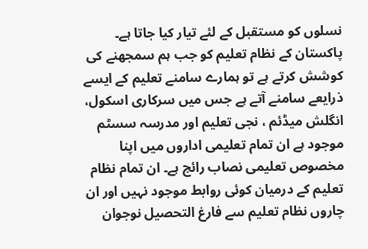نسلوں کو مستقبل کے لئے تیار کیا جاتا ہے۔
پاکستان کے نظام تعلیم کو جب ہم سمجھنے کی کوشش کرتے ہے تو ہمارے سامنے تعلیم کے ایسے ذرایعے سامنے آتے ہے جس میں سرکاری اسکول، انگلش میڈئم ، نجی تعلیم اور مدرسہ سسٹم موجود ہے ان تمام تعلیمی اداروں میں اپنا مخصوص تعلیمی نصاب رائج ہے۔ ان تمام نظام تعلیم کے درمیان کوئی روابط موجود نہیں اور ان چاروں نظام تعلیم سے فارغ التحصیل نوجوان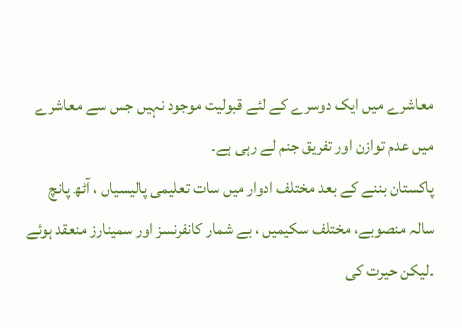معاشرے میں ایک دوسرے کے لئے قبولیت موجود نہیں جس سے معاشرے میں عدم توازن اور تفریق جنم لے رہی ہے۔
پاکستان بننے کے بعد مختلف ادوار میں سات تعلیمی پالیسیاں ، آٹھ پانچ سالہ منصوبے، مختلف سکیمیں ، بے شمار کانفرنسز اور سمینارز منعقد ہوئے ۔لیکن حیرت کی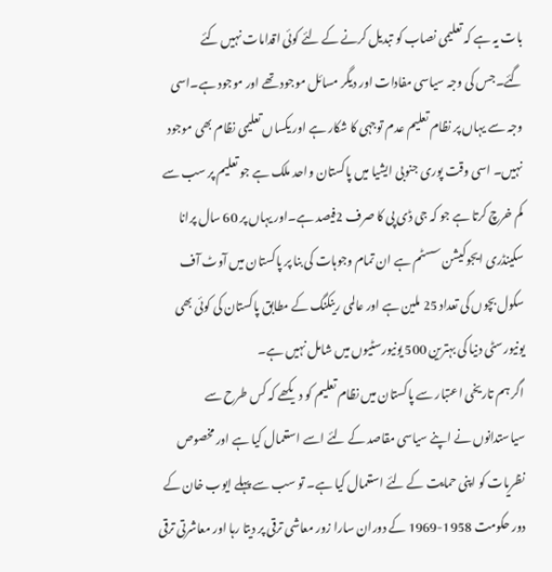بات یہ ہے کہ تعلیمی نصاب کو تبدیل کرنے کے لئے کوئی اقدامات نہیں کئے گئے۔جس کی وجہ سیاسی مفادات اور دیگر مسائل موجود تھے اور موجود ہے۔اسی وجہ سے یہاں پر نظام تعلیم عدم توجہی کا شکار ہے اور یکساں تعلیمی نظام بھی موجود نہیں۔ اسی وقت پوری جنوبی ایشیا میں پاکستان واحد ملک ہے جو تعلیم پر سب سے کم خرچ کرتا ہے جو کہ جی ڈی پی کا صرف 2فیصد ہے۔اور یہاں پر 60 سال پرانا سکینڈری ایجوکیشن سسٹم ہے ان تمام وجوہات کی بنا پر پاکستان میں آوٹ آف سکول بچوں کی تعداد 25 ملین ہے اور عالمی رینکنگ کے مطابق پاکستان کی کوئی بھی یونیورسٹی دنیا کی بہترین 500 یونیورسٹیوں میں شامل نہیں ہے۔
اگر ہم تاریخی اعتبار سے پاکستان میں نظام تعلیم کو دیکھے کہ کس طرح سے سیاستدانوں نے اپنے سیاسی مقاصد کے لئے اسے استعمال کیا ہے اور مخصوص نظریات کو اپنی حمایت کے لئے استعمال کیا ہے۔ تو سب سے پہلے ایوب خان کے دور حکومت 1958-1969 کے دوران سارا زور معاشی ترقی پر دیتا رہا اور معاشرتی ترقی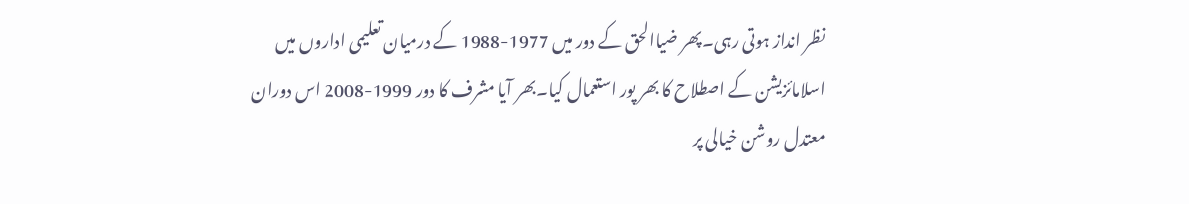نظر انداز ہوتی رہی۔پھر ضیاالحق کے دور میں 1977-1988 کے درمیان تعلیمی اداروں میں اسلامائزیشن کے اصطلاح کا بھر پور استعمال کیا۔بھر آیا مشرف کا دور 1999-2008 اس دوران معتدل روشن خیالی پر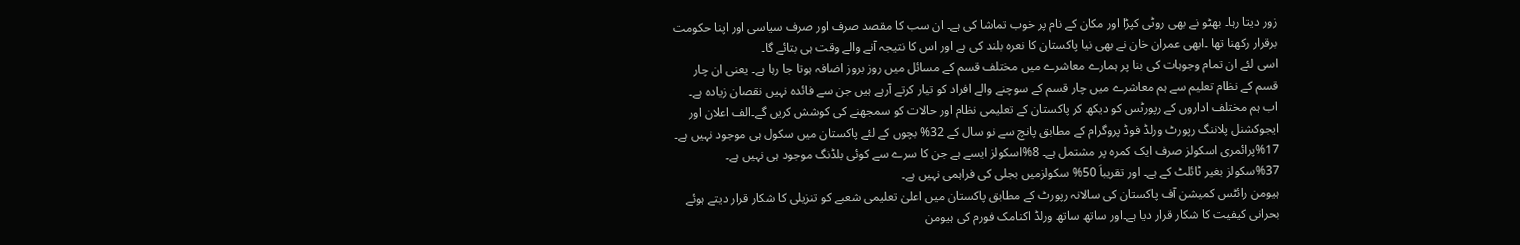زور دیتا رہا۔ بھٹو نے بھی روٹی کپڑا اور مکان کے نام پر خوب تماشا کی ہے۔ ان سب کا مقصد صرف اور صرف سیاسی اور اپنا حکومت برقرار رکھنا تھا ۔ابھی عمران خان نے بھی نیا پاکستان کا نعرہ بلند کی ہے اور اس کا نتیجہ آنے والے وقت ہی بتائے گا۔
اسی لئے ان تمام وجوہات کی بنا پر ہمارے معاشرے میں مختلف قسم کے مسائل میں روز بروز اضافہ ہوتا جا رہا ہے۔ یعنی ان چار قسم کے نظام تعلیم سے ہم معاشرے میں چار قسم کے سوچنے والے افراد کو تیار کرتے آرہے ہیں جن سے فائدہ نہیں نقصان زیادہ ہے۔
اب ہم مختلف اداروں کے رپورٹس کو دیکھ کر پاکستان کے تعلیمی نظام اور حالات کو سمجھنے کی کوشش کریں گے۔الف اعلان اور ایجوکشنل پلاننگ رپورٹ ورلڈ فوڈ پروگرام کے مطابق پانچ سے نو سال کے 32% بچوں کے لئے پاکستان میں سکول ہی موجود نہیں ہے۔ 17%پرائمری اسکولز صرف ایک کمرہ پر مشتمل ہے۔ 8%اسکولز ایسے ہے جن کا سرے سے کوئی بلڈنگ موجود ہی نہیں ہے۔ 37%سکولز بغیر ٹائلٹ کے ہے۔ اور تقریباَ 50% سکولزمیں بجلی کی فراہمی نہیں ہے۔
ہیومن رائٹس کمیشن آف پاکستان کی سالانہ رپورٹ کے مطابق پاکستان میں اعلیٰ تعلیمی شعبے کو تنزیلی کا شکار قرار دیتے ہوئے بحرانی کیفیت کا شکار قرار دیا ہے۔اور ساتھ ساتھ ورلڈ اکنامک فورم کی ہیومن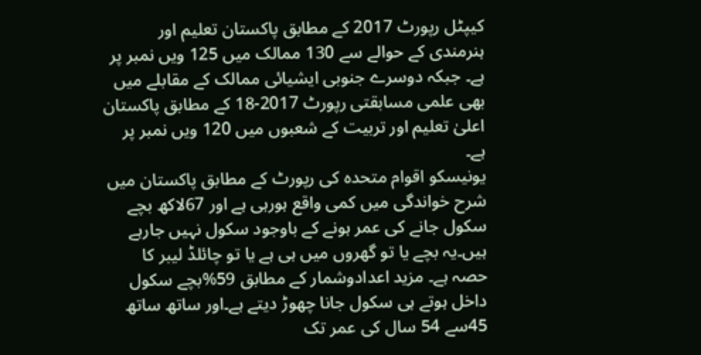کیپٹل رپورٹ 2017 کے مطابق پاکستان تعلیم اور ہنرمندی کے حوالے سے 130 ممالک میں 125 ویں نمبر پر ہے۔ جبکہ دوسرے جنوبی ایشیائی ممالک کے مقابلے میں بھی علمی مسابقتی رپورٹ 2017-18 کے مطابق پاکستان اعلیٰ تعلیم اور تربیت کے شعبوں میں 120 ویں نمبر پر ہے۔
یونیسکو اقوام متحدہ کی رپورٹ کے مطابق پاکستان میں شرح خواندگی میں کمی واقع ہورہی ہے اور 67لاکھ بچے سکول جانے کی عمر ہونے کے باوجود سکول نہیں جارہے ہیں۔یہ بچے یا تو گھروں میں ہی ہے یا تو چائلڈ لیبر کا حصہ ہے۔ مزید اعدادوشمار کے مطابق 59%بچے سکول داخل ہوتے ہی سکول جانا چھوڑ دیتے ہے۔اور ساتھ ساتھ 45سے 54 سال کی عمر تک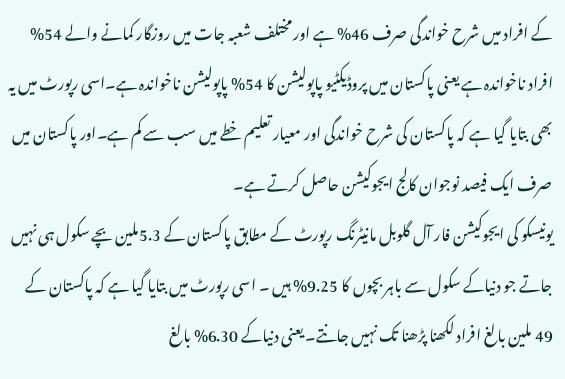کے افراد میں شرح خواندگی صرف 46% ہے اور مختلف شعبہ جات میں روزگار کمانے والے 54% افراد ناخواندہ ہے یعنی پاکستان میں پروڈیکٹیو پاپولیشن کا 54% پاپولیشن ناخواندہ ہے۔اسی رپورٹ میں یہ بھی بتایا گیا ہے کہ پاکستان کی شرح خواندگی اور معیار تعلیم خطے میں سب سے کم ہے۔اور پاکستان میں صرف ایک فیصد نوجوان کالج ایجوکیشن حاصل کرتے ہے۔
یونیسکو کی ایجوکیشن فار آل گلوبل مانیٹرنگ رپورٹ کے مطابق پاکستان کے 5.3ملین بچے سکول ہی نہیں جاتے جو دنیاکے سکول سے باہر بچوں کا 9.25% ہیں ۔ اسی رپورٹ میں بتایا گیا ہے کہ پاکستان کے 49 ملین بالغ افراد لکھنا پڑھنا تک نہیں جانتے۔ یعنی دنیاکے 6.30% بالغ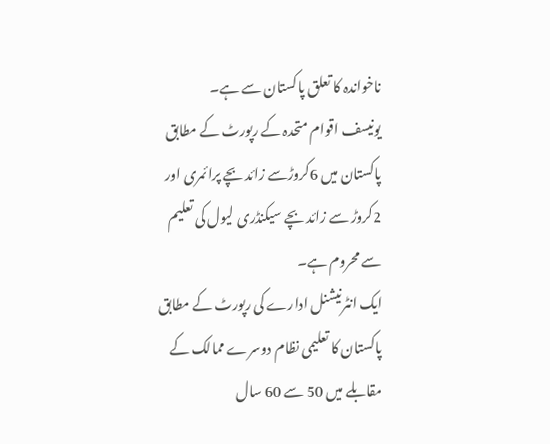ناخواندہ کا تعلق پاکستان سے ہے۔
یونیسف اقوام متحدہ کے رپورٹ کے مطابق پاکستان میں 6کروڑسے زائد بچے پرائمری اور 2کروڑ سے زائد بچے سیکنڈری لیول کی تعلیم سے محروم ہے۔
ایک انٹرنیشنل ادارے کی رپورٹ کے مطابق پاکستان کا تعلیمی نظام دوسرے ممالک کے مقابلے میں 50 سے 60 سال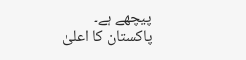پیچھے ہے۔
پاکستان کا اعلیٰ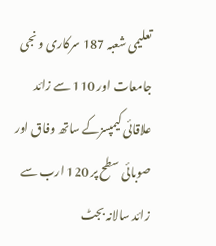تعلیمی شعبہ 187 سرکاری و نجی جامعات اور 110 سے زائد علاقائی کیمپسزکے ساتھ وفاق اور صوبائی سطح پر 120 ارب سے زائد سالانہ بجٹ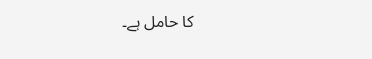کا حامل ہے۔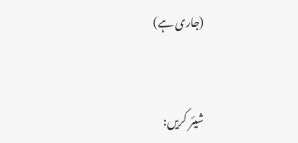(جاری ہے)


شیئر کریں: